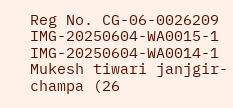Reg No. CG-06-0026209
IMG-20250604-WA0015-1
IMG-20250604-WA0014-1
Mukesh tiwari janjgir-champa (26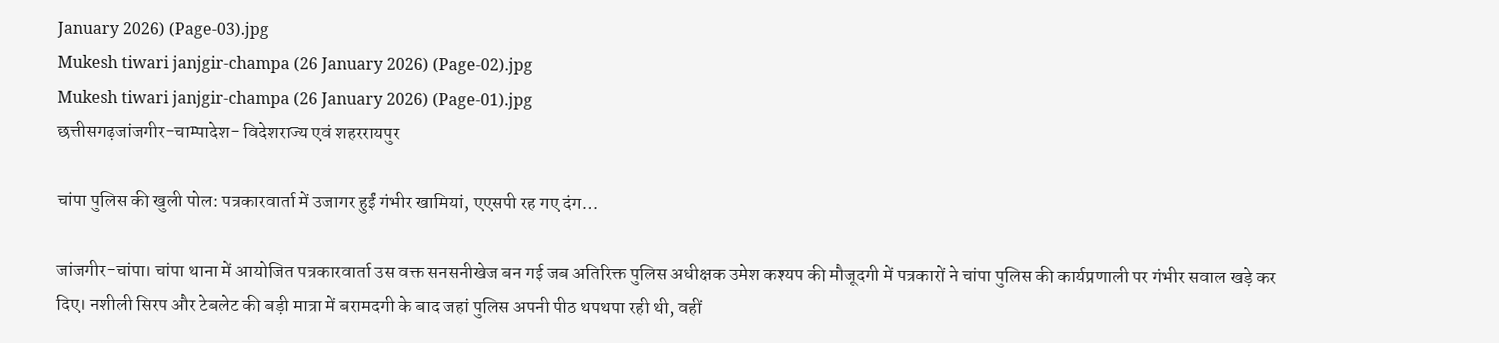January 2026) (Page-03).jpg
Mukesh tiwari janjgir-champa (26 January 2026) (Page-02).jpg
Mukesh tiwari janjgir-champa (26 January 2026) (Page-01).jpg
छत्तीसगढ़जांजगीर-चाम्पादेश- विदेशराज्य एवं शहररायपुर

चांपा पुलिस की खुली पोल: पत्रकारवार्ता में उजागर हुईं गंभीर खामियां, एएसपी रह गए दंग…

जांजगीर-चांपा। चांपा थाना में आयोजित पत्रकारवार्ता उस वक्त सनसनीखेज बन गई जब अतिरिक्त पुलिस अधीक्षक उमेश कश्यप की मौजूदगी में पत्रकारों ने चांपा पुलिस की कार्यप्रणाली पर गंभीर सवाल खड़े कर दिए। नशीली सिरप और टेबलेट की बड़ी मात्रा में बरामदगी के बाद जहां पुलिस अपनी पीठ थपथपा रही थी, वहीं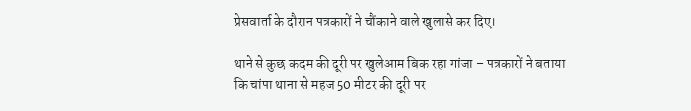प्रेसवार्ता के दौरान पत्रकारों ने चौंकाने वाले खुलासे कर दिए।

थाने से कुछ कदम की दूरी पर खुलेआम बिक रहा गांजा – पत्रकारों ने बताया कि चांपा थाना से महज 50 मीटर की दूरी पर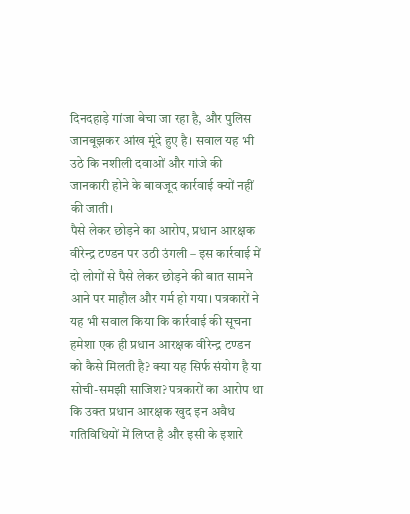दिनदहाड़े गांजा बेचा जा रहा है, और पुलिस जानबूझकर आंख मूंदे हुए है। सवाल यह भी उठे कि नशीली दवाओं और गांजे की जानकारी होने के बावजूद कार्रवाई क्यों नहीं की जाती।
पैसे लेकर छोड़ने का आरोप, प्रधान आरक्षक वीरेन्द्र टण्डन पर उठी उंगली – इस कार्रवाई में दो लोगों से पैसे लेकर छोड़ने की बात सामने आने पर माहौल और गर्म हो गया। पत्रकारों ने यह भी सवाल किया कि कार्रवाई की सूचना हमेशा एक ही प्रधान आरक्षक वीरेन्द्र टण्डन को कैसे मिलती है? क्या यह सिर्फ संयोग है या सोची-समझी साजिश? पत्रकारों का आरोप था कि उक्त प्रधान आरक्षक खुद इन अवैध गतिविधियों में लिप्त है और इसी के इशारे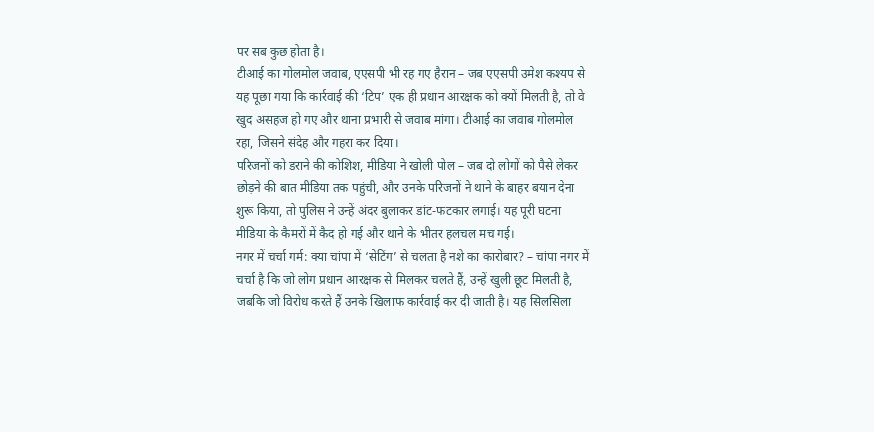पर सब कुछ होता है।
टीआई का गोलमोल जवाब, एएसपी भी रह गए हैरान – जब एएसपी उमेश कश्यप से यह पूछा गया कि कार्रवाई की ‘टिप’ एक ही प्रधान आरक्षक को क्यों मिलती है, तो वे खुद असहज हो गए और थाना प्रभारी से जवाब मांगा। टीआई का जवाब गोलमोल रहा, जिसने संदेह और गहरा कर दिया।
परिजनों को डराने की कोशिश, मीडिया ने खोली पोल – जब दो लोगों को पैसे लेकर छोड़ने की बात मीडिया तक पहुंची, और उनके परिजनों ने थाने के बाहर बयान देना शुरू किया, तो पुलिस ने उन्हें अंदर बुलाकर डांट-फटकार लगाई। यह पूरी घटना मीडिया के कैमरों में कैद हो गई और थाने के भीतर हलचल मच गई।
नगर में चर्चा गर्म: क्या चांपा में ‘सेटिंग’ से चलता है नशे का कारोबार? – चांपा नगर में चर्चा है कि जो लोग प्रधान आरक्षक से मिलकर चलते हैं, उन्हें खुली छूट मिलती है, जबकि जो विरोध करते हैं उनके खिलाफ कार्रवाई कर दी जाती है। यह सिलसिला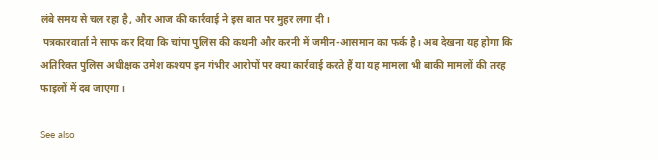लंबे समय से चल रहा है, और आज की कार्रवाई ने इस बात पर मुहर लगा दी।
 पत्रकारवार्ता ने साफ कर दिया कि चांपा पुलिस की कथनी और करनी में जमीन-आसमान का फर्क है। अब देखना यह होगा कि अतिरिक्त पुलिस अधीक्षक उमेश कश्यप इन गंभीर आरोपों पर क्या कार्रवाई करते हैं या यह मामला भी बाकी मामलों की तरह फाइलों में दब जाएगा।

See also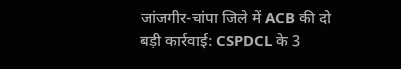जांजगीर-चांपा जिले में ACB की दो बड़ी कार्रवाई: CSPDCL के 3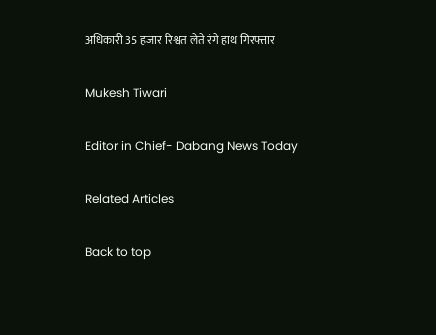अधिकारी 35 हजार रिश्वत लेते रंगे हाथ गिरफ्तार

Mukesh Tiwari

Editor in Chief- Dabang News Today

Related Articles

Back to top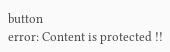button
error: Content is protected !!